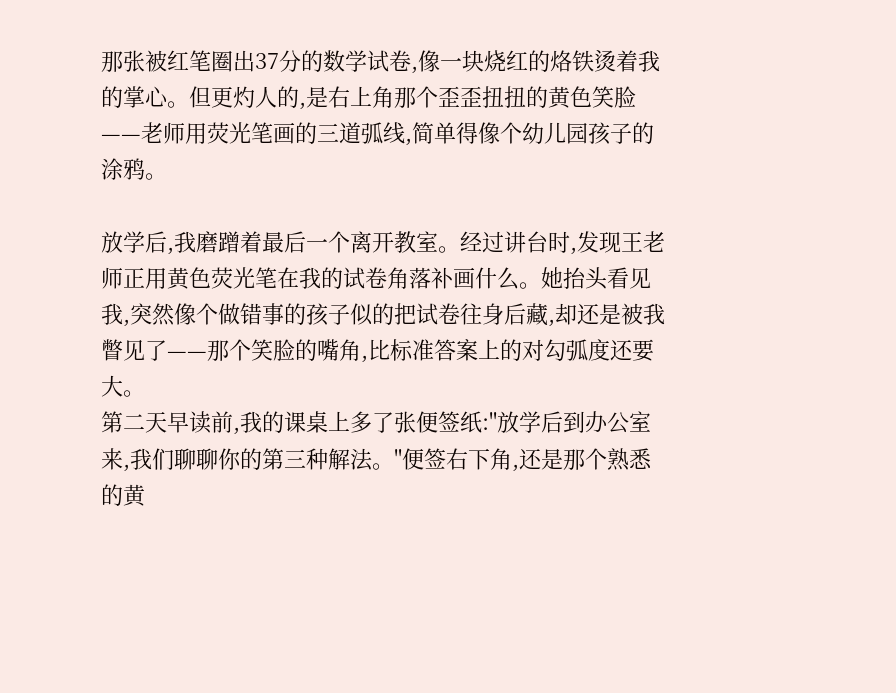那张被红笔圈出37分的数学试卷,像一块烧红的烙铁烫着我的掌心。但更灼人的,是右上角那个歪歪扭扭的黄色笑脸——老师用荧光笔画的三道弧线,简单得像个幼儿园孩子的涂鸦。

放学后,我磨蹭着最后一个离开教室。经过讲台时,发现王老师正用黄色荧光笔在我的试卷角落补画什么。她抬头看见我,突然像个做错事的孩子似的把试卷往身后藏,却还是被我瞥见了——那个笑脸的嘴角,比标准答案上的对勾弧度还要大。
第二天早读前,我的课桌上多了张便签纸:"放学后到办公室来,我们聊聊你的第三种解法。"便签右下角,还是那个熟悉的黄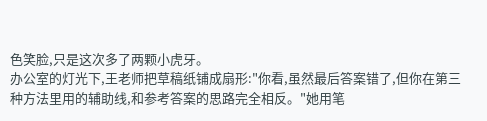色笑脸,只是这次多了两颗小虎牙。
办公室的灯光下,王老师把草稿纸铺成扇形:"你看,虽然最后答案错了,但你在第三种方法里用的辅助线,和参考答案的思路完全相反。"她用笔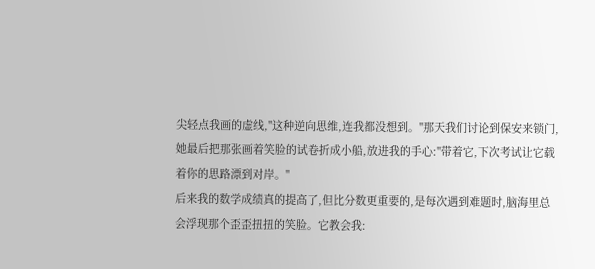尖轻点我画的虚线,"这种逆向思维,连我都没想到。"那天我们讨论到保安来锁门,她最后把那张画着笑脸的试卷折成小船,放进我的手心:"带着它,下次考试让它载着你的思路漂到对岸。"
后来我的数学成绩真的提高了,但比分数更重要的,是每次遇到难题时,脑海里总会浮现那个歪歪扭扭的笑脸。它教会我: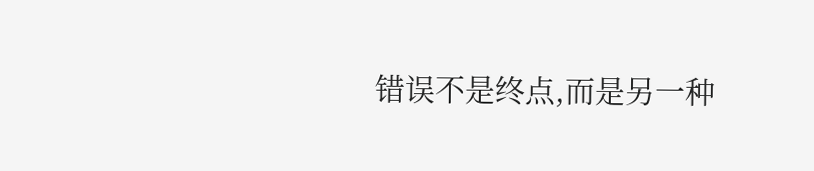错误不是终点,而是另一种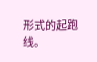形式的起跑线。